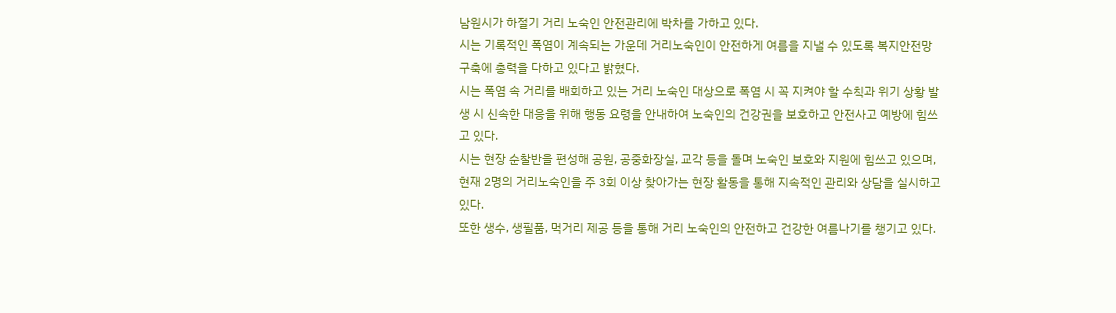남원시가 하절기 거리 노숙인 안전관리에 박차를 가하고 있다.
시는 기록적인 폭염이 계속되는 가운데 거리노숙인이 안전하게 여름을 지낼 수 있도록 복지안전망 구축에 총력을 다하고 있다고 밝혔다.
시는 폭염 속 거리를 배회하고 있는 거리 노숙인 대상으로 폭염 시 꼭 지켜야 할 수칙과 위기 상황 발생 시 신속한 대응을 위해 행동 요령을 안내하여 노숙인의 건강권을 보호하고 안전사고 예방에 힘쓰고 있다.
시는 현장 순찰반을 편성해 공원, 공중화장실, 교각 등을 돌며 노숙인 보호와 지원에 힘쓰고 있으며, 현재 2명의 거리노숙인을 주 3회 이상 찾아가는 현장 활동을 통해 지속적인 관리와 상담을 실시하고 있다.
또한 생수, 생필품, 먹거리 제공 등을 통해 거리 노숙인의 안전하고 건강한 여름나기를 챙기고 있다.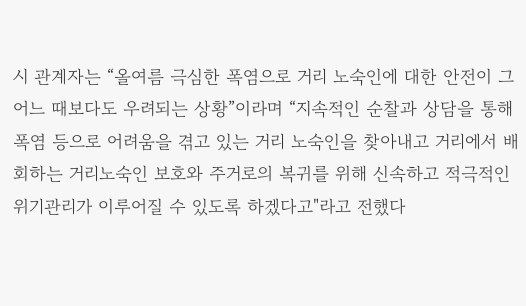시 관계자는 “올여름 극심한 폭염으로 거리 노숙인에 대한 안전이 그 어느 때보다도 우려되는 상황”이라며 “지속적인 순찰과 상담을 통해 폭염 등으로 어려움을 겪고 있는 거리 노숙인을 찾아내고 거리에서 배회하는 거리노숙인 보호와 주거로의 복귀를 위해 신속하고 적극적인 위기관리가 이루어질 수 있도록 하겠다고"라고 전했다